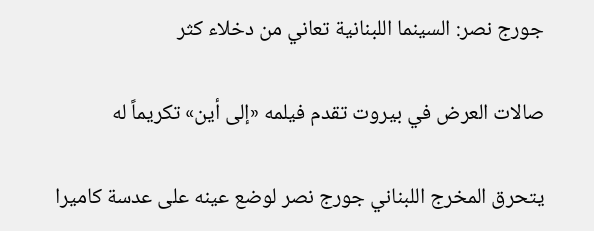جورج نصر: السينما اللبنانية تعاني من دخلاء كثر

صالات العرض في بيروت تقدم فيلمه «إلى أين» تكريماً له

يتحرق المخرج اللبناني جورج نصر لوضع عينه على عدسة كاميرا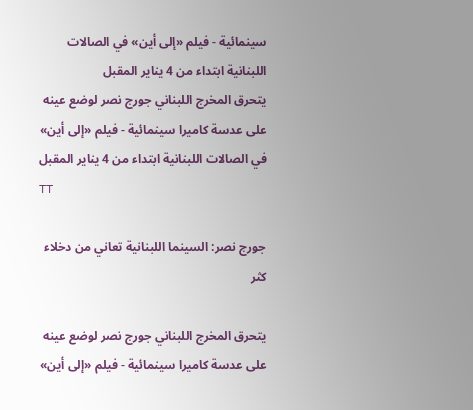سينمائية - فيلم «إلى أين» في الصالات اللبنانية ابتداء من 4 يناير المقبل
يتحرق المخرج اللبناني جورج نصر لوضع عينه على عدسة كاميرا سينمائية - فيلم «إلى أين» في الصالات اللبنانية ابتداء من 4 يناير المقبل
TT

جورج نصر: السينما اللبنانية تعاني من دخلاء كثر

يتحرق المخرج اللبناني جورج نصر لوضع عينه على عدسة كاميرا سينمائية - فيلم «إلى أين»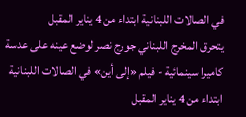في الصالات اللبنانية ابتداء من 4 يناير المقبل
يتحرق المخرج اللبناني جورج نصر لوضع عينه على عدسة كاميرا سينمائية - فيلم «إلى أين» في الصالات اللبنانية ابتداء من 4 يناير المقبل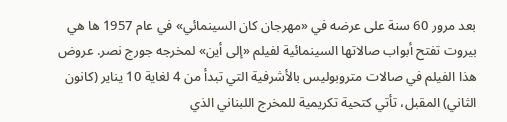بعد مرور 60 سنة على عرضه في «مهرجان كان السينمائي» في عام 1957 ها هي بيروت تفتح أبواب صالاتها السينمائية لفيلم «إلى أين» لمخرجه جورج نصر. عروض هذا الفيلم في صالات متروبوليس بالأشرفية التي تبدأ من 4 لغاية 10 يناير (كانون الثاني) المقبل، تأتي كتحية تكريمية للمخرج اللبناني الذي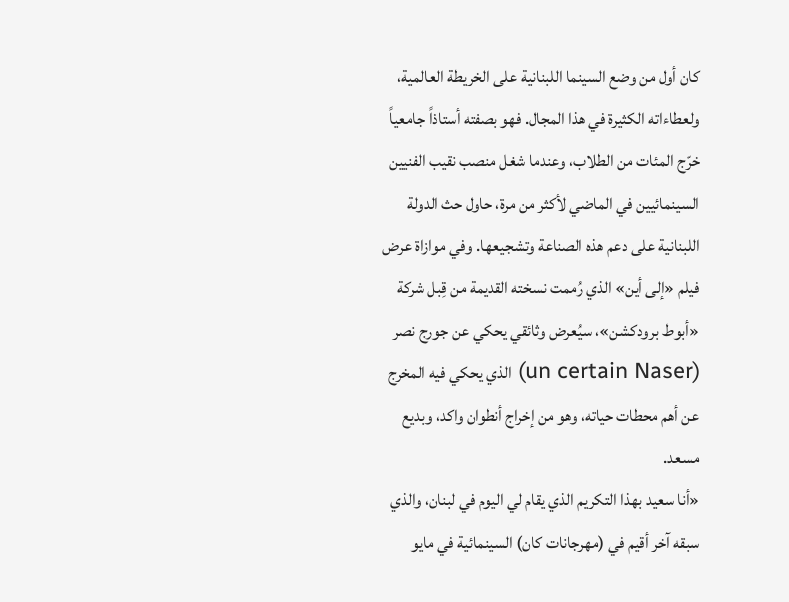كان أول من وضع السينما اللبنانية على الخريطة العالمية، ولعطاءاته الكثيرة في هذا المجال. فهو بصفته أستاذاً جامعياً خرّج المئات من الطلاب، وعندما شغل منصب نقيب الفنيين السينمائيين في الماضي لأكثر من مرة، حاول حث الدولة اللبنانية على دعم هذه الصناعة وتشجيعها. وفي موازاة عرض فيلم «إلى أين» الذي رُممت نسخته القديمة من قِبل شركة «أبوط برودكشن»، سيُعرض وثائقي يحكي عن جورج نصر (un certain Naser) الذي يحكي فيه المخرج عن أهم محطات حياته، وهو من إخراج أنطوان واكد، وبديع مسعد.
«أنا سعيد بهذا التكريم الذي يقام لي اليوم في لبنان، والذي سبقه آخر أقيم في (مهرجانات كان) السينمائية في مايو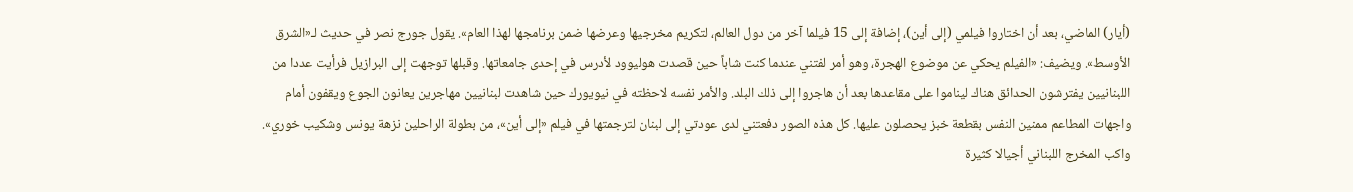(أيار) الماضي، بعد أن اختاروا فيلمي (إلى أين)، إضافة إلى 15 فيلما آخر من دول العالم، لتكريم مخرجيها وعرضها ضمن برنامجها لهذا العام». يقول جورج نصر في حديث لـ«الشرق الأوسط». ويضيف: «الفيلم يحكي عن موضوع الهجرة، وهو أمر لفتني عندما كنت شاباً حين قصدت هوليوود لأدرس في إحدى جامعاتها. وقبلها توجهت إلى البرازيل فرأيت عددا من اللبنانيين يفترشون الحدائق هناك ليناموا على مقاعدها بعد أن هاجروا إلى ذلك البلد. والأمر نفسه لاحظته في نيويورك حين شاهدت لبنانيين مهاجرين يعانون الجوع ويقفون أمام واجهات المطاعم ممنين النفس بقطعة خبز يحصلون عليها. كل هذه الصور دفعتني لدى عودتي إلى لبنان لترجمتها في فيلم «إلى أين»، من بطولة الراحلين نزهة يونس وشكيب خوري».
واكب المخرج اللبناني أجيالا كثيرة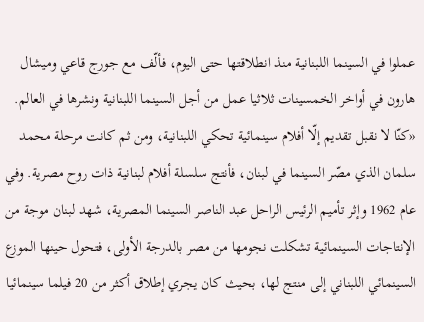عملوا في السينما اللبنانية منذ انطلاقتها حتى اليوم، فألّف مع جورج قاعي وميشال هارون في أواخر الخمسينات ثلاثيا عمل من أجل السينما اللبنانية ونشرها في العالم. «كنّا لا نقبل تقديم إلّا أفلام سينمائية تحكي اللبنانية، ومن ثم كانت مرحلة محمد سلمان الذي مصّر السينما في لبنان، فأنتج سلسلة أفلام لبنانية ذات روح مصرية. وفي عام 1962 وإثر تأميم الرئيس الراحل عبد الناصر السينما المصرية، شهد لبنان موجة من الإنتاجات السينمائية تشكلت نجومها من مصر بالدرجة الأولى، فتحول حينها الموزع السينمائي اللبناني إلى منتج لها، بحيث كان يجري إطلاق أكثر من 20 فيلما سينمائيا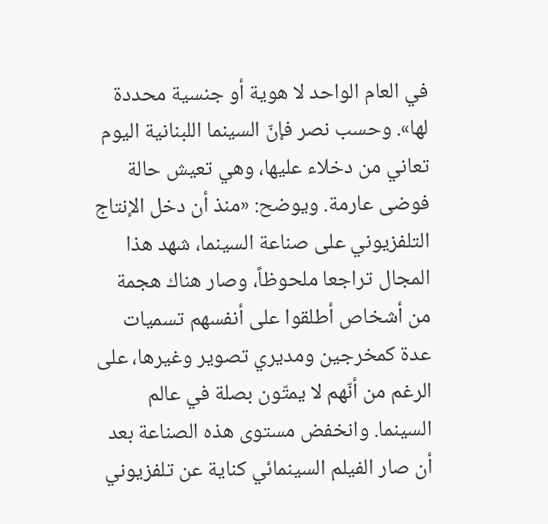في العام الواحد لا هوية أو جنسية محددة لها». وحسب نصر فإنّ السينما اللبنانية اليوم تعاني من دخلاء عليها، وهي تعيش حالة فوضى عارمة. ويوضح: «منذ أن دخل الإنتاج التلفزيوني على صناعة السينما، شهد هذا المجال تراجعا ملحوظاً، وصار هناك هجمة من أشخاص أطلقوا على أنفسهم تسميات عدة كمخرجين ومديري تصوير وغيرها، على الرغم من أنّهم لا يمتّون بصلة في عالم السينما. وانخفض مستوى هذه الصناعة بعد أن صار الفيلم السينمائي كناية عن تلفزيوني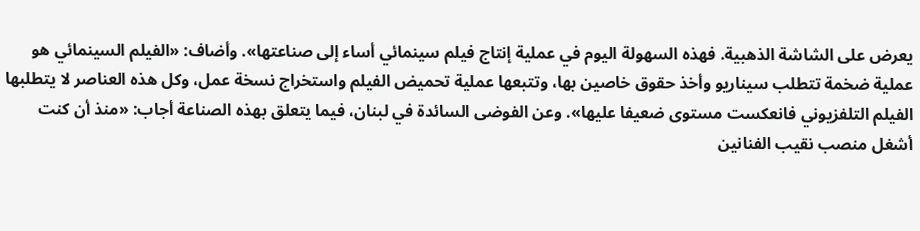يعرض على الشاشة الذهبية. فهذه السهولة اليوم في عملية إنتاج فيلم سينمائي أساء إلى صناعتها». وأضاف: «الفيلم السينمائي هو عملية ضخمة تتطلب سيناريو وأخذ حقوق خاصين بها، وتتبعها عملية تحميض الفيلم واستخراج نسخة عمل، وكل هذه العناصر لا يتطلبها الفيلم التلفزيوني فانعكست مستوى ضعيفا عليها». وعن الفوضى السائدة في لبنان، فيما يتعلق بهذه الصناعة أجاب: «منذ أن كنت أشغل منصب نقيب الفنانين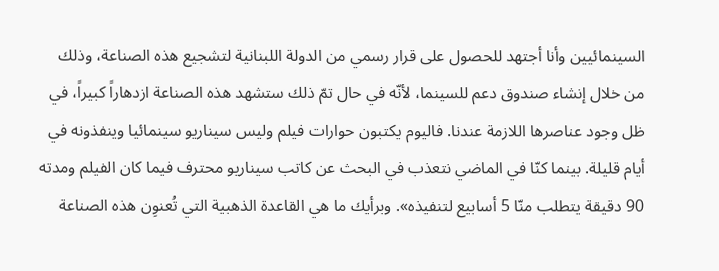السينمائيين وأنا أجتهد للحصول على قرار رسمي من الدولة اللبنانية لتشجيع هذه الصناعة، وذلك من خلال إنشاء صندوق دعم للسينما، لأنّه في حال تمّ ذلك ستشهد هذه الصناعة ازدهاراً كبيراً، في ظل وجود عناصرها اللازمة عندنا. فاليوم يكتبون حوارات فيلم وليس سيناريو سينمائيا وينفذونه في أيام قليلة. بينما كنّا في الماضي نتعذب في البحث عن كاتب سيناريو محترف فيما كان الفيلم ومدته 90 دقيقة يتطلب منّا 5 أسابيع لتنفيذه». وبرأيك ما هي القاعدة الذهبية التي تُعنوِن هذه الصناعة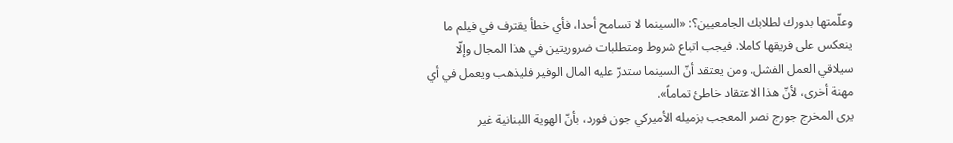وعلّمتها بدورك لطلابك الجامعيين؟: «السينما لا تسامح أحدا، فأي خطأ يقترف في فيلم ما ينعكس على فريقها كاملا. فيجب اتباع شروط ومتطلبات ضروريتين في هذا المجال وإلّا سيلاقي العمل الفشل. ومن يعتقد أنّ السينما ستدرّ عليه المال الوفير فليذهب ويعمل في أي مهنة أخرى، لأنّ هذا الاعتقاد خاطئ تماماً».
يرى المخرج جورج نصر المعجب بزميله الأميركي جون فورد، بأنّ الهوية اللبنانية غير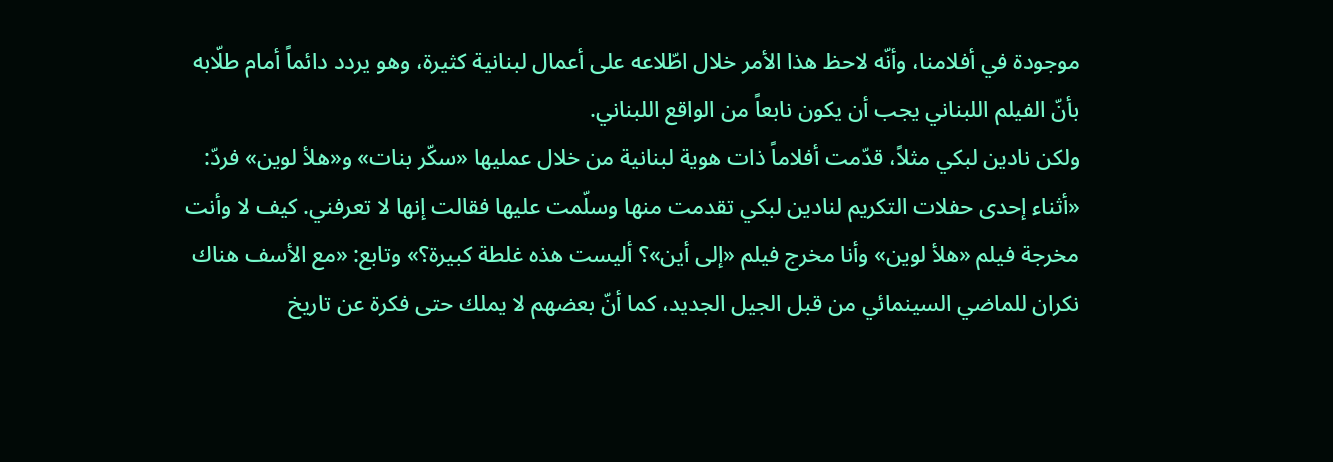موجودة في أفلامنا، وأنّه لاحظ هذا الأمر خلال اطّلاعه على أعمال لبنانية كثيرة، وهو يردد دائماً أمام طلّابه بأنّ الفيلم اللبناني يجب أن يكون نابعاً من الواقع اللبناني.
ولكن نادين لبكي مثلاً، قدّمت أفلاماً ذات هوية لبنانية من خلال عمليها «سكّر بنات» و«هلأ لوين» فردّ: «أثناء إحدى حفلات التكريم لنادين لبكي تقدمت منها وسلّمت عليها فقالت إنها لا تعرفني. كيف لا وأنت مخرجة فيلم «هلأ لوين» وأنا مخرج فيلم «إلى أين»؟ أليست هذه غلطة كبيرة؟» وتابع: «مع الأسف هناك نكران للماضي السينمائي من قبل الجيل الجديد، كما أنّ بعضهم لا يملك حتى فكرة عن تاريخ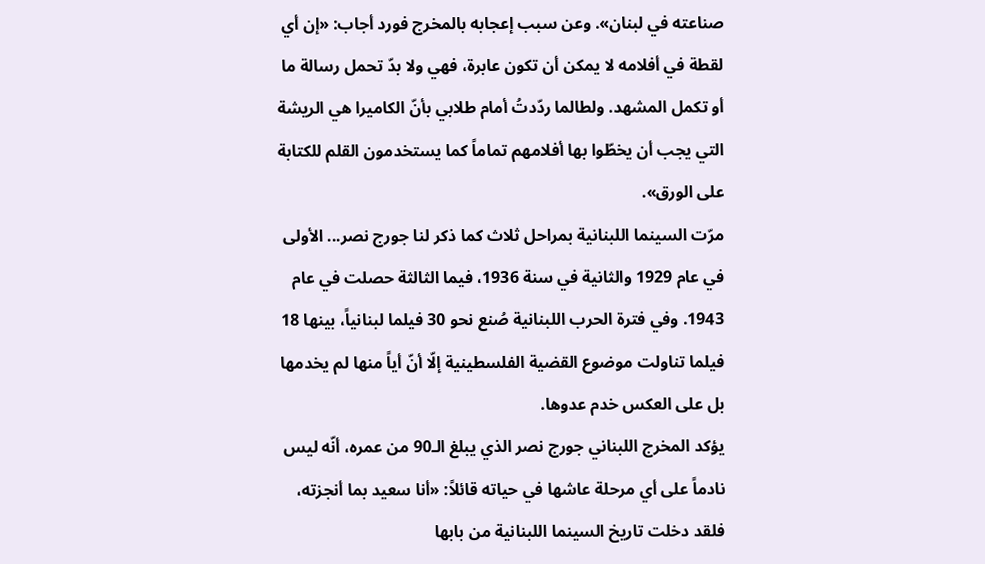صناعته في لبنان». وعن سبب إعجابه بالمخرج فورد أجاب: «إن أي لقطة في أفلامه لا يمكن أن تكون عابرة، فهي ولا بدّ تحمل رسالة ما أو تكمل المشهد. ولطالما ردّدتُ أمام طلابي بأنّ الكاميرا هي الريشة التي يجب أن يخطّوا بها أفلامهم تماماً كما يستخدمون القلم للكتابة على الورق».
مرّت السينما اللبنانية بمراحل ثلاث كما ذكر لنا جورج نصر... الأولى في عام 1929 والثانية في سنة 1936، فيما الثالثة حصلت في عام 1943. وفي فترة الحرب اللبنانية صُنع نحو 30 فيلما لبنانياً، بينها 18 فيلما تناولت موضوع القضية الفلسطينية إلّا أنّ أياً منها لم يخدمها بل على العكس خدم عدوها.
يؤكد المخرج اللبناني جورج نصر الذي يبلغ الـ90 من عمره، أنّه ليس نادماً على أي مرحلة عاشها في حياته قائلاً: «أنا سعيد بما أنجزته، فلقد دخلت تاريخ السينما اللبنانية من بابها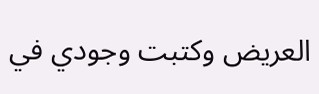العريض وكتبت وجودي في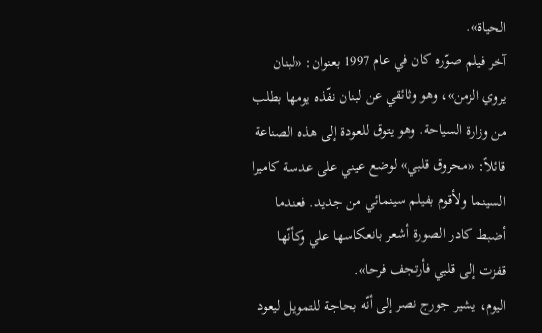الحياة».
آخر فيلم صوّره كان في عام 1997 بعنوان: «لبنان يروي الزمن»، وهو وثائقي عن لبنان نفّذه يومها بطلب من وزارة السياحة. وهو يتوق للعودة إلى هذه الصناعة قائلاً: «محروق قلبي» لوضع عيني على عدسة كاميرا السينما ولأقوم بفيلم سينمائي من جديد. فعندما أضبط كادر الصورة أشعر بانعكاسها علي وكأنّها قفزت إلى قلبي فأرتجف فرحا».
اليوم، يشير جورج نصر إلى أنّه بحاجة للتمويل ليعود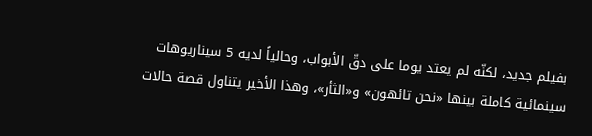بفيلم جديد، لكنّه لم يعتد يوما على دقّ الأبواب، وحالياً لديه 5 سيناريوهات سينمائية كاملة بينها «نحن تائهون» و«الثأر»، وهذا الأخير يتناول قصة حالات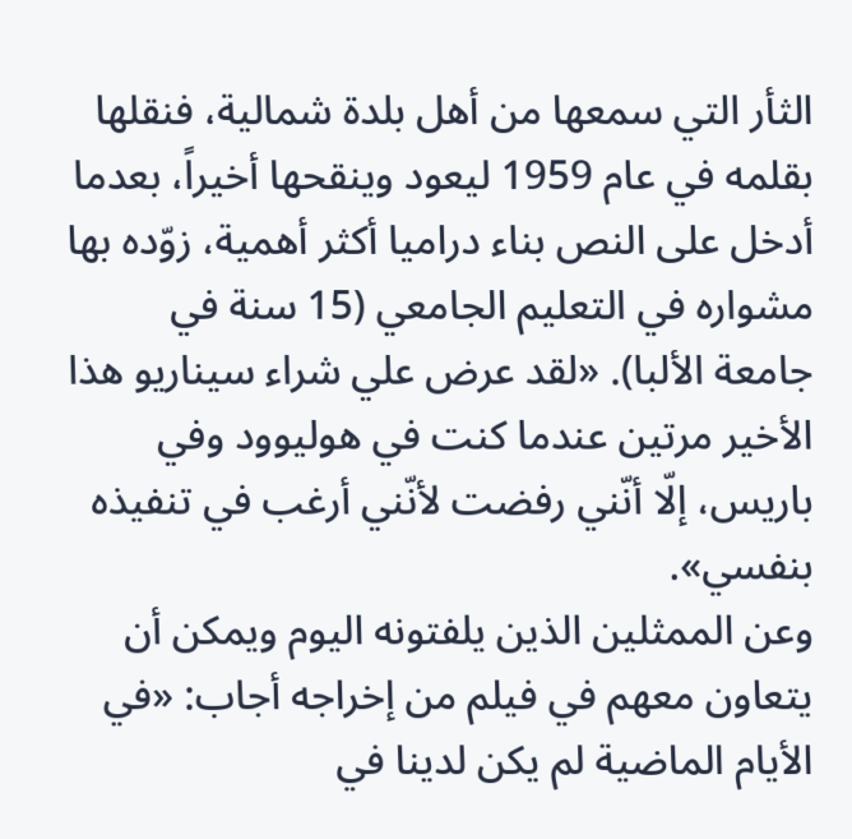الثأر التي سمعها من أهل بلدة شمالية، فنقلها بقلمه في عام 1959 ليعود وينقحها أخيراً، بعدما أدخل على النص بناء دراميا أكثر أهمية، زوّده بها مشواره في التعليم الجامعي (15 سنة في جامعة الألبا). «لقد عرض علي شراء سيناريو هذا الأخير مرتين عندما كنت في هوليوود وفي باريس، إلّا أنّني رفضت لأنّني أرغب في تنفيذه بنفسي».
وعن الممثلين الذين يلفتونه اليوم ويمكن أن يتعاون معهم في فيلم من إخراجه أجاب: «في الأيام الماضية لم يكن لدينا في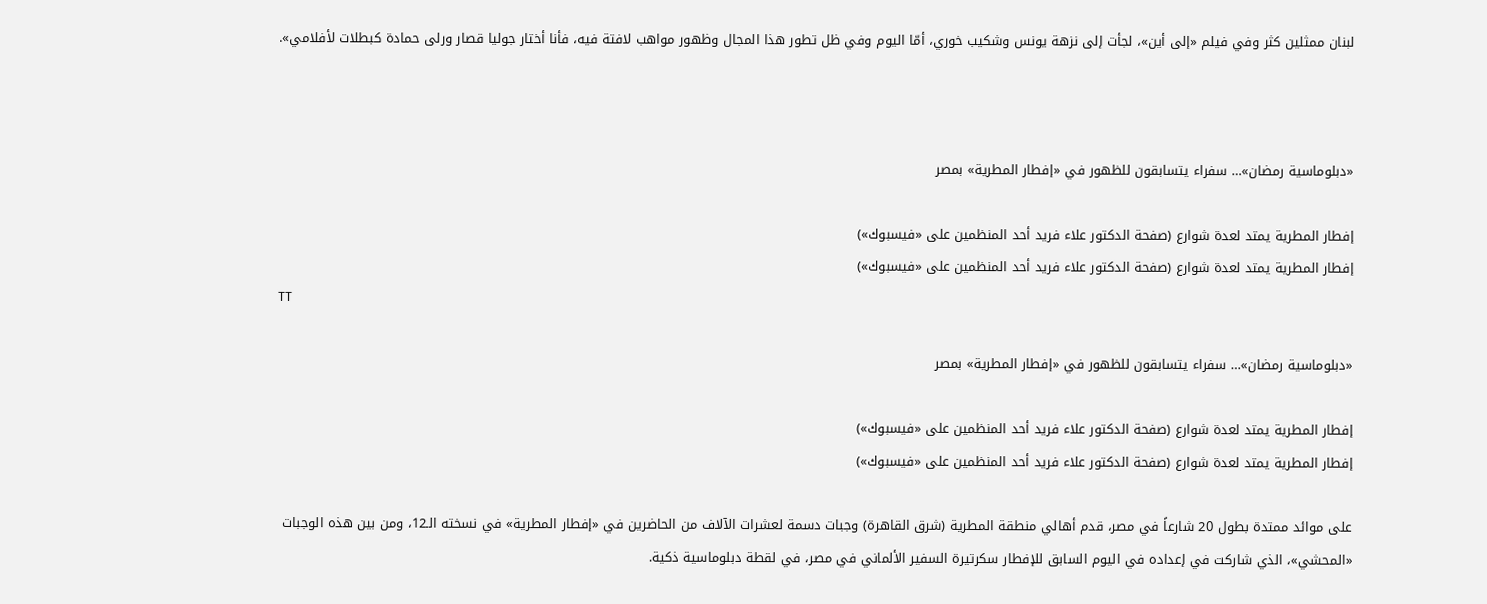لبنان ممثلين كثر وفي فيلم «إلى أين»، لجأت إلى نزهة يونس وشكيب خوري، أمّا اليوم وفي ظل تطور هذا المجال وظهور مواهب لافتة فيه، فأنا أختار جوليا قصار ورلى حمادة كبطلات لأفلامي».



«دبلوماسية رمضان»… سفراء يتسابقون للظهور في «إفطار المطرية» بمصر

إفطار المطرية يمتد لعدة شوارع (صفحة الدكتور علاء فريد أحد المنظمين على «فيسبوك»)
إفطار المطرية يمتد لعدة شوارع (صفحة الدكتور علاء فريد أحد المنظمين على «فيسبوك»)
TT

«دبلوماسية رمضان»… سفراء يتسابقون للظهور في «إفطار المطرية» بمصر

إفطار المطرية يمتد لعدة شوارع (صفحة الدكتور علاء فريد أحد المنظمين على «فيسبوك»)
إفطار المطرية يمتد لعدة شوارع (صفحة الدكتور علاء فريد أحد المنظمين على «فيسبوك»)

على موائد ممتدة بطول 20 شارعاً في مصر، قدم أهالي منطقة المطرية (شرق القاهرة) وجبات دسمة لعشرات الآلاف من الحاضرين في «إفطار المطرية» في نسخته الـ12، ومن بين هذه الوجبات «المحشي»، الذي شاركت في إعداده في اليوم السابق للإفطار سكرتيرة السفير الألماني في مصر، في لقطة دبلوماسية ذكية.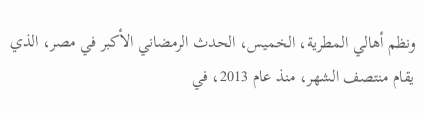ونظم أهالي المطرية، الخميس، الحدث الرمضاني الأكبر في مصر، الذي يقام منتصف الشهر، منذ عام 2013، في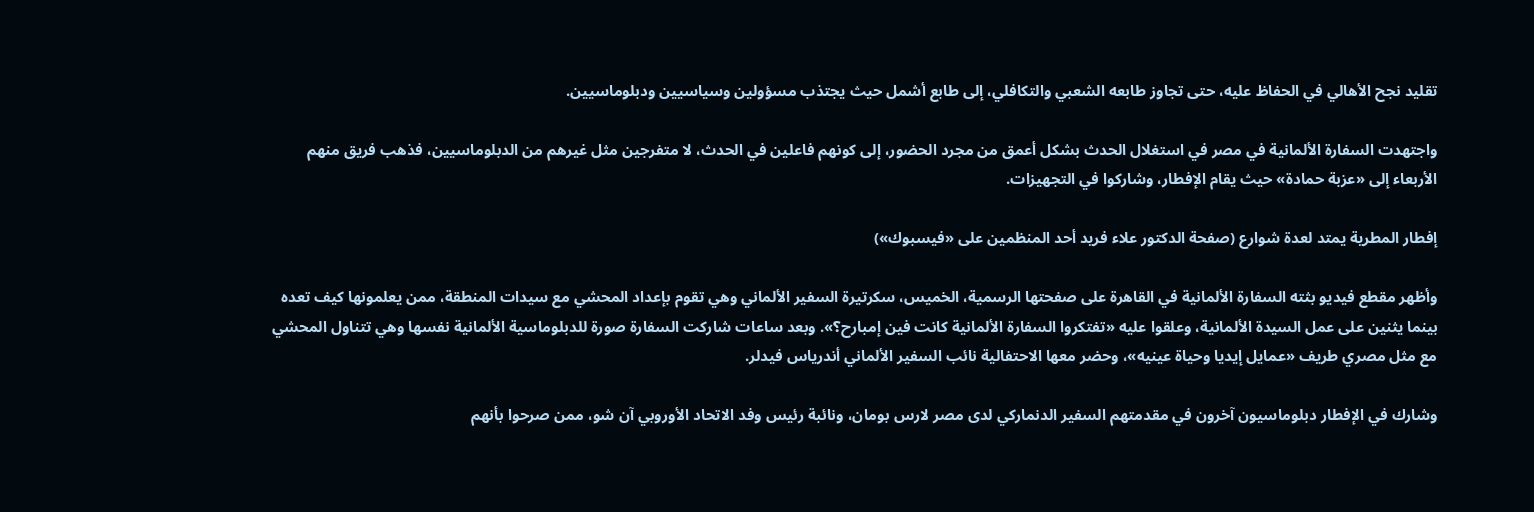تقليد نجح الأهالي في الحفاظ عليه، حتى تجاوز طابعه الشعبي والتكافلي، إلى طابع أشمل حيث يجتذب مسؤولين وسياسيين ودبلوماسيين.

واجتهدت السفارة الألمانية في مصر في استغلال الحدث بشكل أعمق من مجرد الحضور، إلى كونهم فاعلين في الحدث، لا متفرجين مثل غيرهم من الدبلوماسيين، فذهب فريق منهم الأربعاء إلى «عزبة حمادة» حيث يقام الإفطار، وشاركوا في التجهيزات.

إفطار المطرية يمتد لعدة شوارع (صفحة الدكتور علاء فريد أحد المنظمين على «فيسبوك»)

وأظهر مقطع فيديو بثته السفارة الألمانية في القاهرة على صفحتها الرسمية، الخميس، سكرتيرة السفير الألماني وهي تقوم بإعداد المحشي مع سيدات المنطقة، ممن يعلمونها كيف تعده بينما يثنين على عمل السيدة الألمانية، وعلقوا عليه «تفتكروا السفارة الألمانية كانت فين إمبارح؟». وبعد ساعات شاركت السفارة صورة للدبلوماسية الألمانية نفسها وهي تتناول المحشي مع مثل مصري طريف «عمايل إيديا وحياة عينيه»، وحضر معها الاحتفالية نائب السفير الألماني أندرياس فيدلر.

وشارك في الإفطار دبلوماسيون آخرون في مقدمتهم السفير الدنماركي لدى مصر لارس بومان، ونائبة رئيس وفد الاتحاد الأوروبي آن شو، ممن صرحوا بأنهم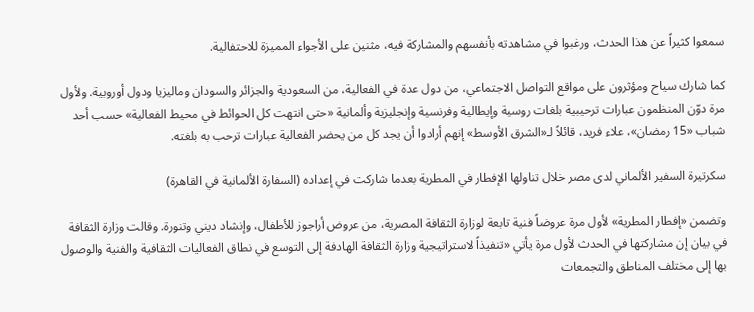سمعوا كثيراً عن هذا الحدث، ورغبوا في مشاهدته بأنفسهم والمشاركة فيه، مثنين على الأجواء المميزة للاحتفالية.

كما شارك سياح ومؤثرون على مواقع التواصل الاجتماعي، من دول عدة في الفعالية، من السعودية والجزائر والسودان وماليزيا ودول أوروبية. ولأول مرة دوّن المنظمون عبارات ترحيبية بلغات روسية وإيطالية وفرنسية وإنجليزية وألمانية «حتى انتهت كل الحوائط في محيط الفعالية» حسب أحد شباب «15 رمضان»، علاء فريد، قائلاً لـ«الشرق الأوسط» إنهم أرادوا أن يجد كل من يحضر الفعالية عبارات ترحب به بلغته.

سكرتيرة السفير الألماني لدى مصر خلال تناولها الإفطار في المطرية بعدما شاركت في إعداده (السفارة الألمانية في القاهرة)

وتضمن «إفطار المطرية» لأول مرة عروضاً فنية تابعة لوزارة الثقافة المصرية، من عروض أراجوز للأطفال، وإنشاد ديني وتنورة. وقالت وزارة الثقافة في بيان إن مشاركتها في الحدث لأول مرة يأتي «تنفيذاً لاستراتيجية وزارة الثقافة الهادفة إلى التوسع في نطاق الفعاليات الثقافية والفنية والوصول بها إلى مختلف المناطق والتجمعات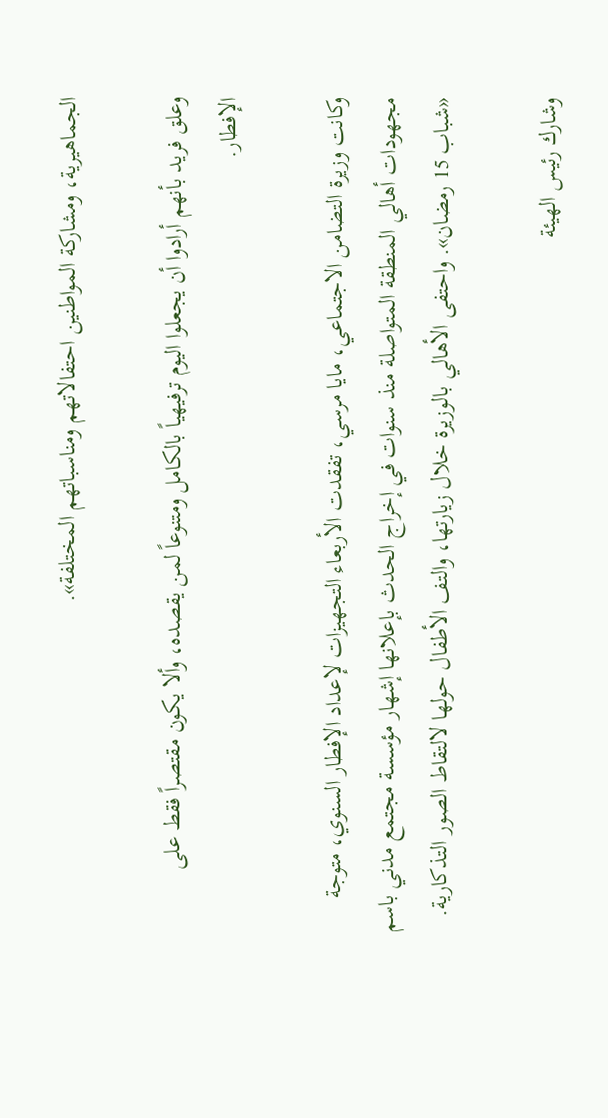الجماهيرية، ومشاركة المواطنين احتفالاتهم ومناسباتهم المختلفة».

وعلق فريد بأنهم أرادوا أن يجعلوا اليوم ترفيهياً بالكامل ومتنوعاً لمن يقصده، وألا يكون مقتصراً فقط على الإفطار.

وكانت وزيرة التضامن الاجتماعي، مايا مرسي، تفقدت الأربعاء التجهيزات لإعداد الإفطار السنوي، متوجة مجهودات أهالي المنطقة المتواصلة منذ سنوات في إخراج الحدث بإعلانها إشهار مؤسسة مجتمع مدني باسم «شباب 15 رمضان». واحتفى الأهالي بالوزيرة خلال زيارتها، والتف الأطفال حولها لالتقاط الصور التذكارية.

وشارك رئيس الهيئة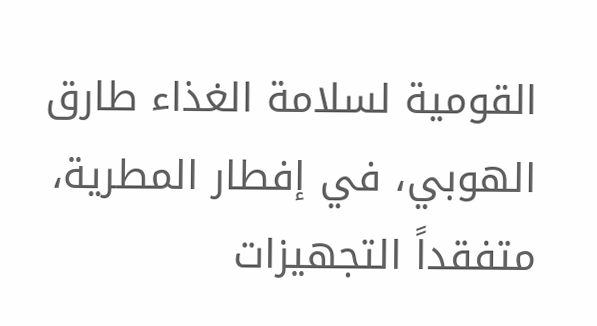القومية لسلامة الغذاء طارق الهوبي، في إفطار المطرية، متفقداً التجهيزات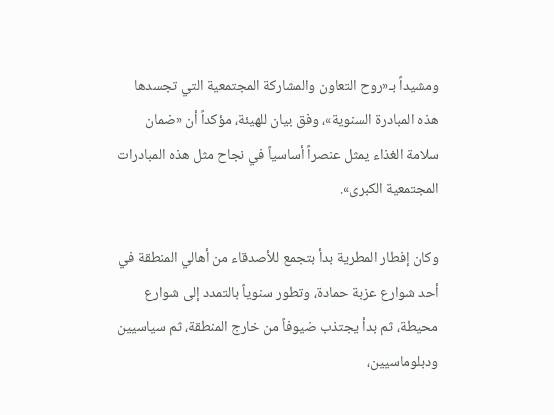ومشيداً بـ«روح التعاون والمشاركة المجتمعية التي تجسدها هذه المبادرة السنوية»، وفق بيان للهيئة، مؤكداً أن «ضمان سلامة الغذاء يمثل عنصراً أساسياً في نجاح مثل هذه المبادرات المجتمعية الكبرى».

وكان إفطار المطرية بدأ بتجمع للأصدقاء من أهالي المنطقة في أحد شوارع عزبة حمادة، وتطور سنوياً بالتمدد إلى شوارع محيطة، ثم بدأ يجتذب ضيوفاً من خارج المنطقة، ثم سياسيين ودبلوماسيين،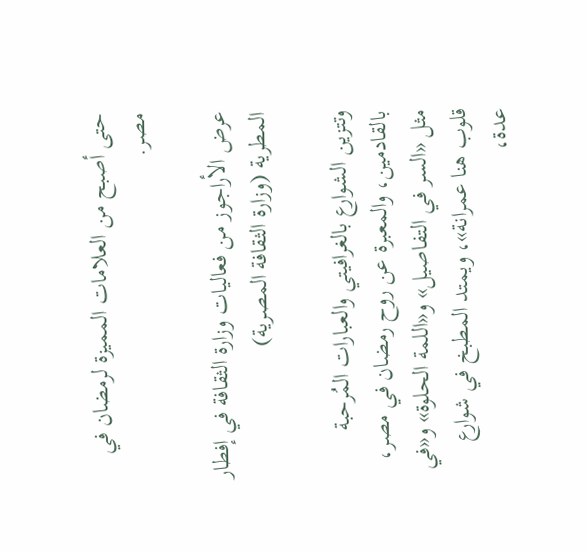حتى أصبح من العلامات المميزة لرمضان في مصر.

عرض الأراجوز من فعاليات وزارة الثقافة في إفطار المطرية (وزارة الثقافة المصرية)

وتتزين الشوارع بالغرافيتي والعبارات المُرحبة بالقادمين، والمعبرة عن روح رمضان في مصر، مثل «السر في التفاصيل» و«اللمة الحلوة» و«في قلوب هنا عمرانة»، ويمتد المطبخ في شوارع عدة،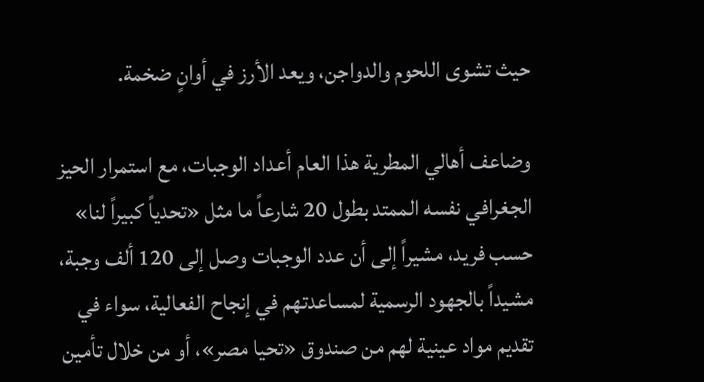حيث تشوى اللحوم والدواجن، ويعد الأرز في أوانٍ ضخمة.

وضاعف أهالي المطرية هذا العام أعداد الوجبات، مع استمرار الحيز الجغرافي نفسه الممتد بطول 20 شارعاً ما مثل «تحدياً كبيراً لنا» حسب فريد، مشيراً إلى أن عدد الوجبات وصل إلى 120 ألف وجبة، مشيداً بالجهود الرسمية لمساعدتهم في إنجاح الفعالية، سواء في تقديم مواد عينية لهم من صندوق «تحيا مصر»، أو من خلال تأمين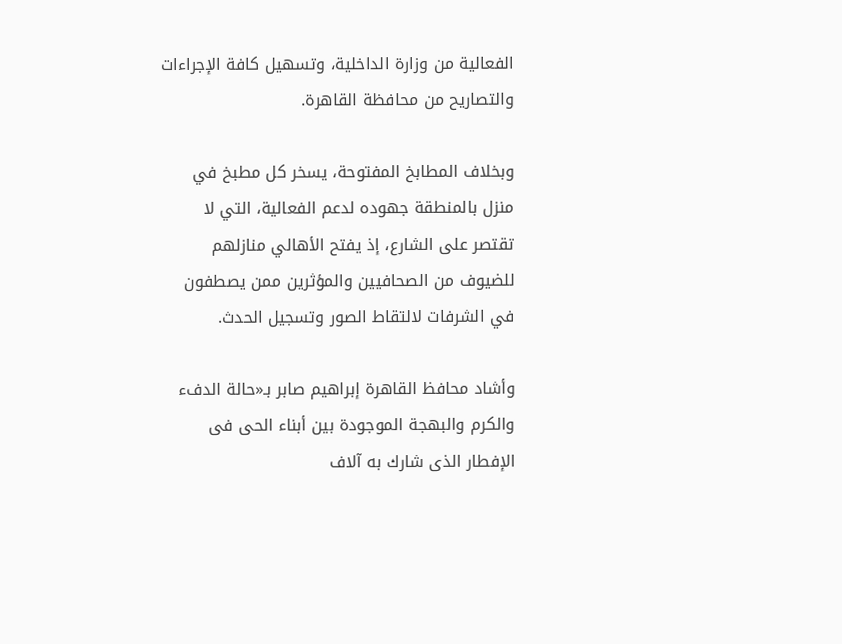الفعالية من وزارة الداخلية، وتسهيل كافة الإجراءات والتصاريح من محافظة القاهرة.

وبخلاف المطابخ المفتوحة، يسخر كل مطبخ في منزل بالمنطقة جهوده لدعم الفعالية، التي لا تقتصر على الشارع، إذ يفتح الأهالي منازلهم للضيوف من الصحافيين والمؤثرين ممن يصطفون في الشرفات لالتقاط الصور وتسجيل الحدث.

وأشاد محافظ القاهرة إبراهيم صابر بـ«حالة الدفء والكرم والبهجة الموجودة بين أبناء الحى فى الإفطار الذى شارك به آلاف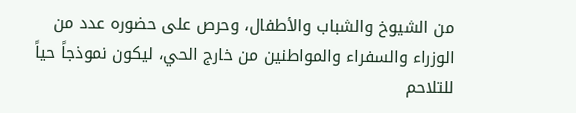من الشيوخ والشباب والأطفال، وحرص على حضوره عدد من الوزراء والسفراء والمواطنين من خارج الحي، ليكون نموذجاً حياً للتلاحم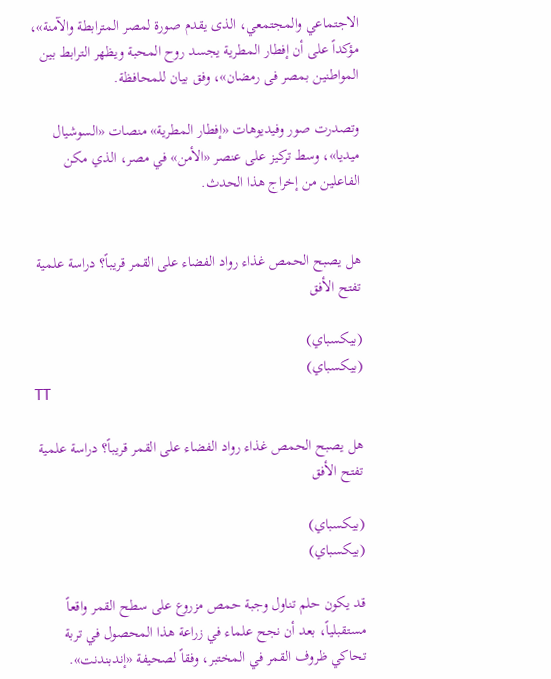الاجتماعي والمجتمعي، الذى يقدم صورة لمصر المترابطة والآمنة»، مؤكداً على أن إفطار المطرية يجسد روح المحبة ويظهر الترابط بين المواطنين بمصر فى رمضان»، وفق بيان للمحافظة.

وتصدرت صور وفيديوهات «إفطار المطرية» منصات «السوشيال ميديا»، وسط تركيز على عنصر «الأمن» في مصر، الذي مكن الفاعلين من إخراج هذا الحدث.


هل يصبح الحمص غذاء رواد الفضاء على القمر قريباً؟ دراسة علمية تفتح الأفق

(بيكسباي)
(بيكسباي)
TT

هل يصبح الحمص غذاء رواد الفضاء على القمر قريباً؟ دراسة علمية تفتح الأفق

(بيكسباي)
(بيكسباي)

قد يكون حلم تناول وجبة حمص مزروع على سطح القمر واقعاً مستقبلياً، بعد أن نجح علماء في زراعة هذا المحصول في تربة تحاكي ظروف القمر في المختبر، وفقاً لصحيفة «إندبندنت».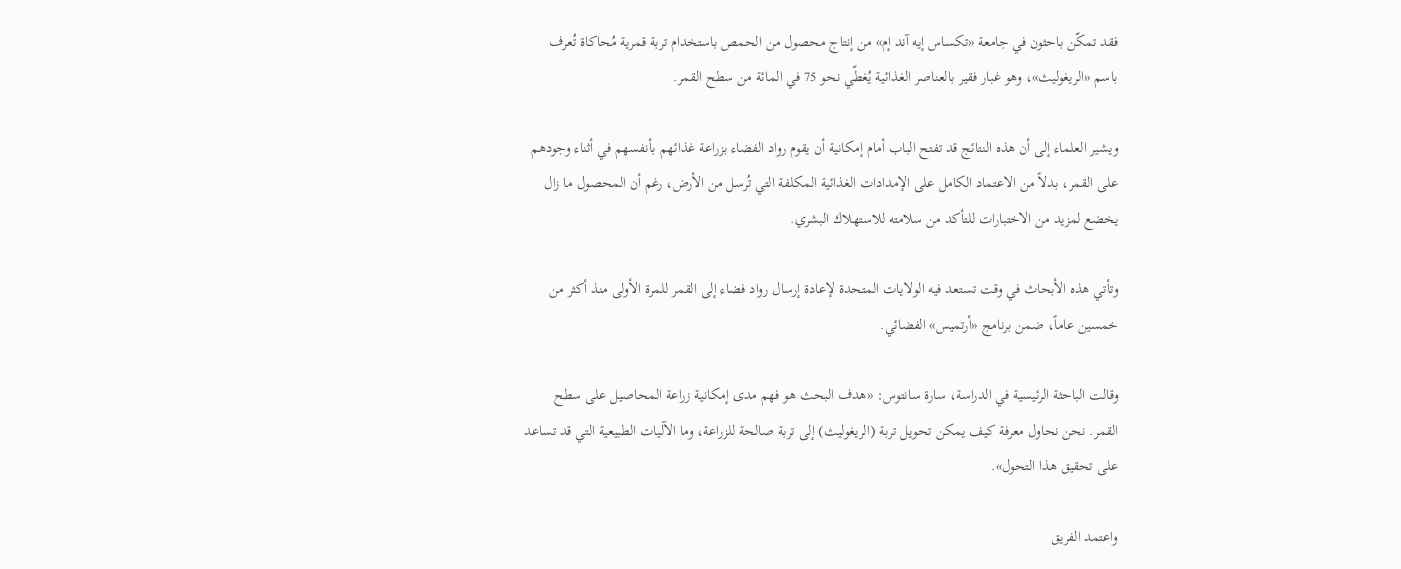فقد تمكّن باحثون في جامعة «تكساس إيه آند إم» من إنتاج محصول من الحمص باستخدام تربة قمرية مُحاكاة تُعرف باسم «الريغوليث»، وهو غبار فقير بالعناصر الغذائية يُغطّي نحو 75 في المائة من سطح القمر.

ويشير العلماء إلى أن هذه النتائج قد تفتح الباب أمام إمكانية أن يقوم رواد الفضاء بزراعة غذائهم بأنفسهم في أثناء وجودهم على القمر، بدلاً من الاعتماد الكامل على الإمدادات الغذائية المكلفة التي تُرسل من الأرض، رغم أن المحصول ما زال يخضع لمزيد من الاختبارات للتأكد من سلامته للاستهلاك البشري.

وتأتي هذه الأبحاث في وقت تستعد فيه الولايات المتحدة لإعادة إرسال رواد فضاء إلى القمر للمرة الأولى منذ أكثر من خمسين عاماً، ضمن برنامج «أرتميس» الفضائي.

وقالت الباحثة الرئيسية في الدراسة، سارة سانتوس: «هدف البحث هو فهم مدى إمكانية زراعة المحاصيل على سطح القمر. نحن نحاول معرفة كيف يمكن تحويل تربة (الريغوليث) إلى تربة صالحة للزراعة، وما الآليات الطبيعية التي قد تساعد على تحقيق هذا التحول».

واعتمد الفريق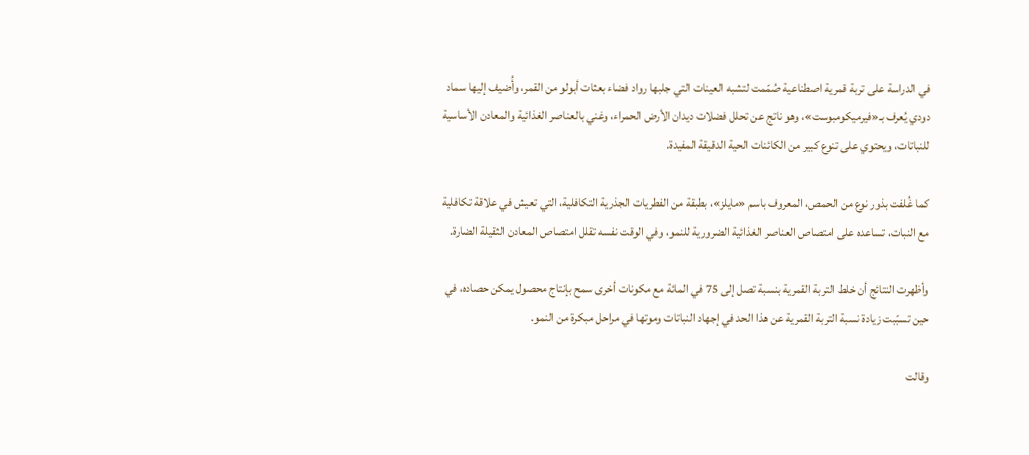في الدراسة على تربة قمرية اصطناعية صُمّمت لتشبه العينات التي جلبها رواد فضاء بعثات أبولو من القمر، وأُضيف إليها سماد دودي يُعرف بـ«فيرميكومبوست»، وهو ناتج عن تحلل فضلات ديدان الأرض الحمراء، وغني بالعناصر الغذائية والمعادن الأساسية للنباتات، ويحتوي على تنوع كبير من الكائنات الحية الدقيقة المفيدة.

كما غُلفت بذور نوع من الحمص، المعروف باسم «مايلز»، بطبقة من الفطريات الجذرية التكافلية، التي تعيش في علاقة تكافلية مع النبات، تساعده على امتصاص العناصر الغذائية الضرورية للنمو، وفي الوقت نفسه تقلل امتصاص المعادن الثقيلة الضارة.

وأظهرت النتائج أن خلط التربة القمرية بنسبة تصل إلى 75 في المائة مع مكونات أخرى سمح بإنتاج محصول يمكن حصاده، في حين تسبّبت زيادة نسبة التربة القمرية عن هذا الحد في إجهاد النباتات وموتها في مراحل مبكرة من النمو.

وقالت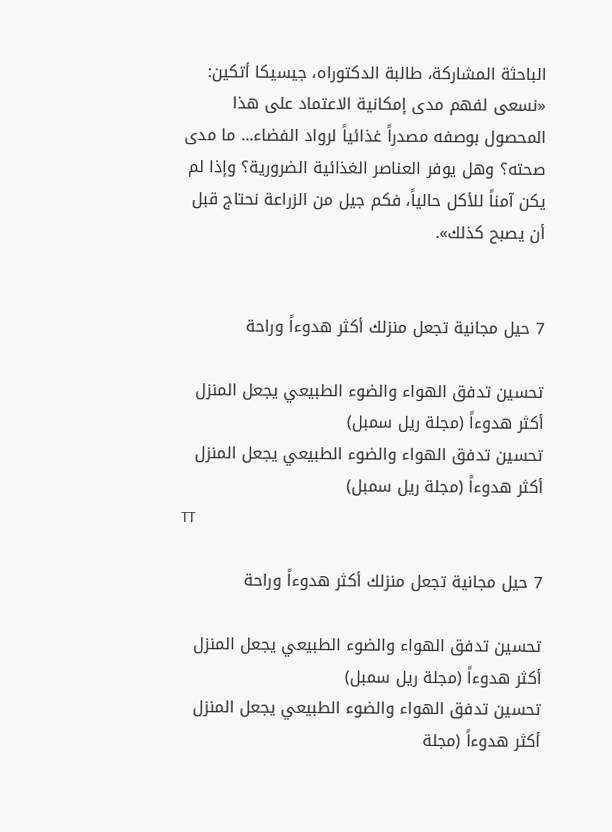الباحثة المشاركة، طالبة الدكتوراه، جيسيكا أتكين: «نسعى لفهم مدى إمكانية الاعتماد على هذا المحصول بوصفه مصدراً غذائياً لرواد الفضاء... ما مدى صحته؟ وهل يوفر العناصر الغذائية الضرورية؟ وإذا لم يكن آمناً للأكل حالياً، فكم جيل من الزراعة نحتاج قبل أن يصبح كذلك».


7 حيل مجانية تجعل منزلك أكثر هدوءاً وراحة

تحسين تدفق الهواء والضوء الطبيعي يجعل المنزل أكثر هدوءاً (مجلة ريل سمبل)
تحسين تدفق الهواء والضوء الطبيعي يجعل المنزل أكثر هدوءاً (مجلة ريل سمبل)
TT

7 حيل مجانية تجعل منزلك أكثر هدوءاً وراحة

تحسين تدفق الهواء والضوء الطبيعي يجعل المنزل أكثر هدوءاً (مجلة ريل سمبل)
تحسين تدفق الهواء والضوء الطبيعي يجعل المنزل أكثر هدوءاً (مجلة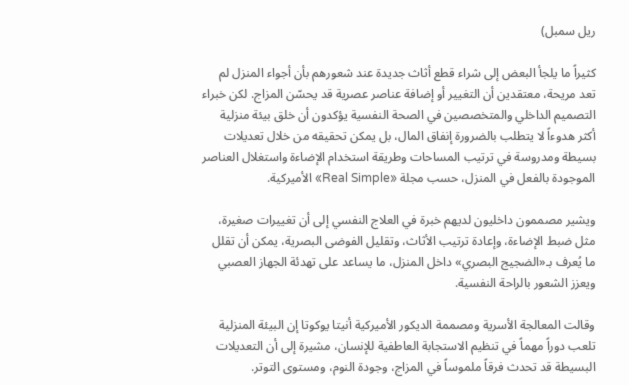ريل سمبل)

كثيراً ما يلجأ البعض إلى شراء قطع أثاث جديدة عند شعورهم بأن أجواء المنزل لم تعد مريحة، معتقدين أن التغيير أو إضافة عناصر عصرية قد يحسّن المزاج. لكن خبراء التصميم الداخلي والمتخصصين في الصحة النفسية يؤكدون أن خلق بيئة منزلية أكثر هدوءاً لا يتطلب بالضرورة إنفاق المال، بل يمكن تحقيقه من خلال تعديلات بسيطة ومدروسة في ترتيب المساحات وطريقة استخدام الإضاءة واستغلال العناصر الموجودة بالفعل في المنزل، حسب مجلة «Real Simple» الأميركية.

ويشير مصممون داخليون لديهم خبرة في العلاج النفسي إلى أن تغييرات صغيرة، مثل ضبط الإضاءة، وإعادة ترتيب الأثاث، وتقليل الفوضى البصرية، يمكن أن تقلل ما يُعرف بـ«الضجيج البصري» داخل المنزل، ما يساعد على تهدئة الجهاز العصبي ويعزز الشعور بالراحة النفسية.

وقالت المعالجة الأسرية ومصممة الديكور الأميركية أنيتا يوكوتا إن البيئة المنزلية تلعب دوراً مهماً في تنظيم الاستجابة العاطفية للإنسان، مشيرة إلى أن التعديلات البسيطة قد تحدث فرقاً ملموساً في المزاج، وجودة النوم، ومستوى التوتر.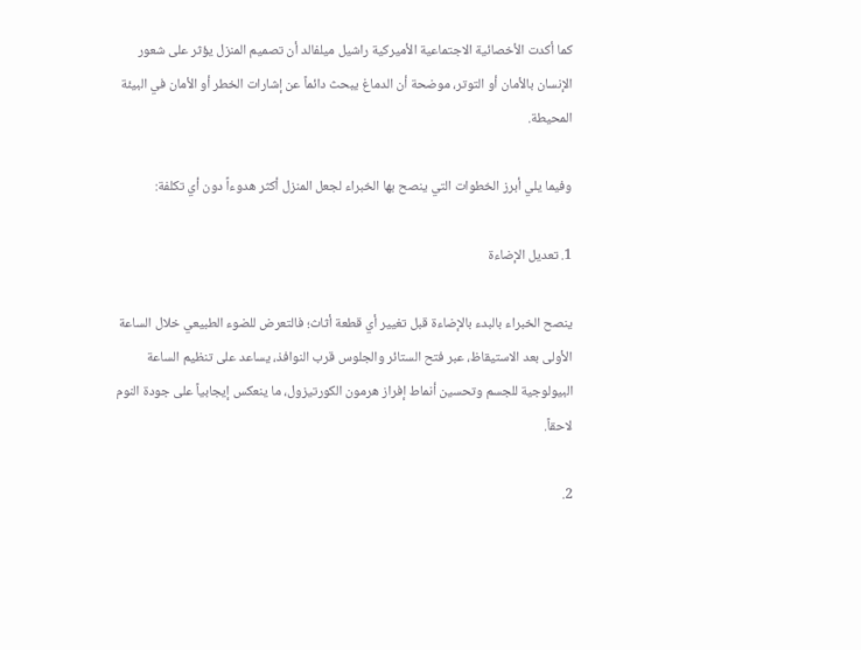كما أكدت الأخصائية الاجتماعية الأميركية راشيل ميلفالد أن تصميم المنزل يؤثر على شعور الإنسان بالأمان أو التوتر، موضحة أن الدماغ يبحث دائماً عن إشارات الخطر أو الأمان في البيئة المحيطة.

وفيما يلي أبرز الخطوات التي ينصح بها الخبراء لجعل المنزل أكثر هدوءاً دون أي تكلفة:

1. تعديل الإضاءة

ينصح الخبراء بالبدء بالإضاءة قبل تغيير أي قطعة أثاث؛ فالتعرض للضوء الطبيعي خلال الساعة الأولى بعد الاستيقاظ، عبر فتح الستائر والجلوس قرب النوافذ، يساعد على تنظيم الساعة البيولوجية للجسم وتحسين أنماط إفراز هرمون الكورتيزول، ما ينعكس إيجابياً على جودة النوم لاحقاً.

2.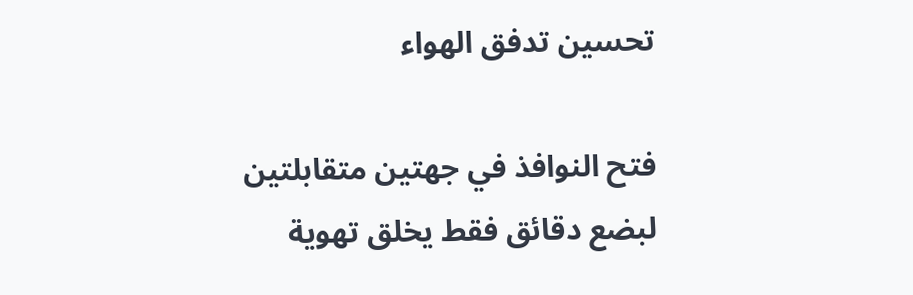تحسين تدفق الهواء

فتح النوافذ في جهتين متقابلتين لبضع دقائق فقط يخلق تهوية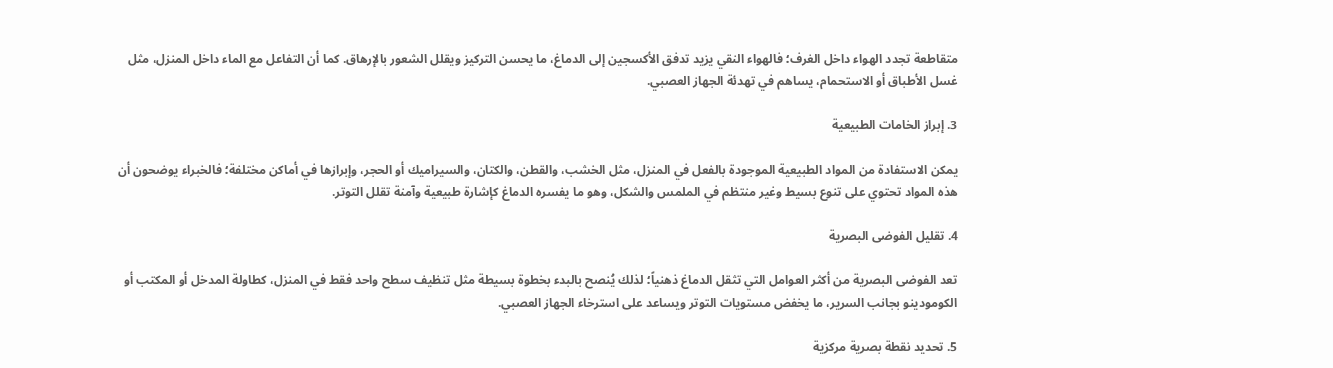متقاطعة تجدد الهواء داخل الغرف؛ فالهواء النقي يزيد تدفق الأكسجين إلى الدماغ، ما يحسن التركيز ويقلل الشعور بالإرهاق. كما أن التفاعل مع الماء داخل المنزل، مثل غسل الأطباق أو الاستحمام، يساهم في تهدئة الجهاز العصبي.

3. إبراز الخامات الطبيعية

يمكن الاستفادة من المواد الطبيعية الموجودة بالفعل في المنزل، مثل الخشب، والقطن، والكتان، والسيراميك أو الحجر، وإبرازها في أماكن مختلفة؛ فالخبراء يوضحون أن هذه المواد تحتوي على تنوع بسيط وغير منتظم في الملمس والشكل، وهو ما يفسره الدماغ كإشارة طبيعية وآمنة تقلل التوتر.

4. تقليل الفوضى البصرية

تعد الفوضى البصرية من أكثر العوامل التي تثقل الدماغ ذهنياً؛ لذلك يُنصح بالبدء بخطوة بسيطة مثل تنظيف سطح واحد فقط في المنزل، كطاولة المدخل أو المكتب أو الكومودينو بجانب السرير، ما يخفض مستويات التوتر ويساعد على استرخاء الجهاز العصبي.

5. تحديد نقطة بصرية مركزية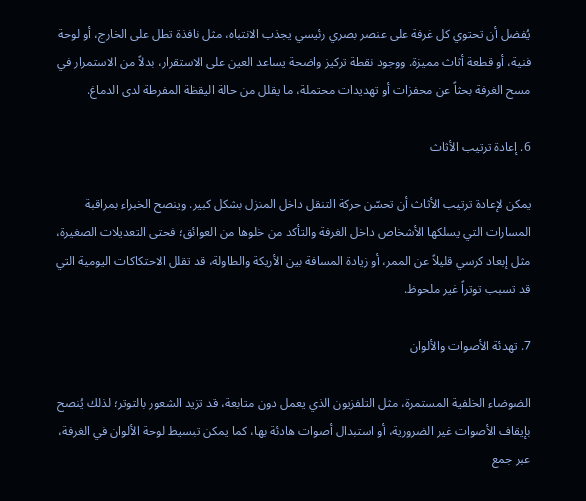يُفضل أن تحتوي كل غرفة على عنصر بصري رئيسي يجذب الانتباه، مثل نافذة تطل على الخارج، أو لوحة فنية، أو قطعة أثاث مميزة. ووجود نقطة تركيز واضحة يساعد العين على الاستقرار، بدلاً من الاستمرار في مسح الغرفة بحثاً عن محفزات أو تهديدات محتملة، ما يقلل من حالة اليقظة المفرطة لدى الدماغ.

6. إعادة ترتيب الأثاث

يمكن لإعادة ترتيب الأثاث أن تحسّن حركة التنقل داخل المنزل بشكل كبير. وينصح الخبراء بمراقبة المسارات التي يسلكها الأشخاص داخل الغرفة والتأكد من خلوها من العوائق؛ فحتى التعديلات الصغيرة، مثل إبعاد كرسي قليلاً عن الممر، أو زيادة المسافة بين الأريكة والطاولة، قد تقلل الاحتكاكات اليومية التي قد تسبب توتراً غير ملحوظ.

7. تهدئة الأصوات والألوان

الضوضاء الخلفية المستمرة، مثل التلفزيون الذي يعمل دون متابعة، قد تزيد الشعور بالتوتر؛ لذلك يُنصح بإيقاف الأصوات غير الضرورية، أو استبدال أصوات هادئة بها، كما يمكن تبسيط لوحة الألوان في الغرفة، عبر جمع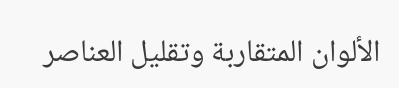الألوان المتقاربة وتقليل العناصر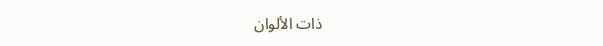ذات الألوان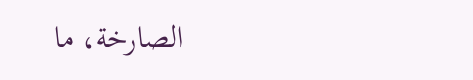الصارخة، ما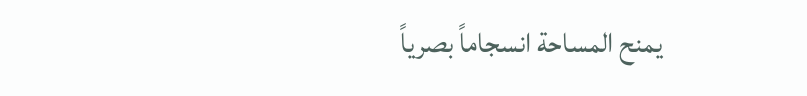يمنح المساحة انسجاماً بصرياً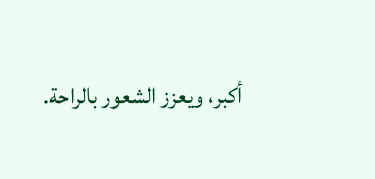أكبر، ويعزز الشعور بالراحة.